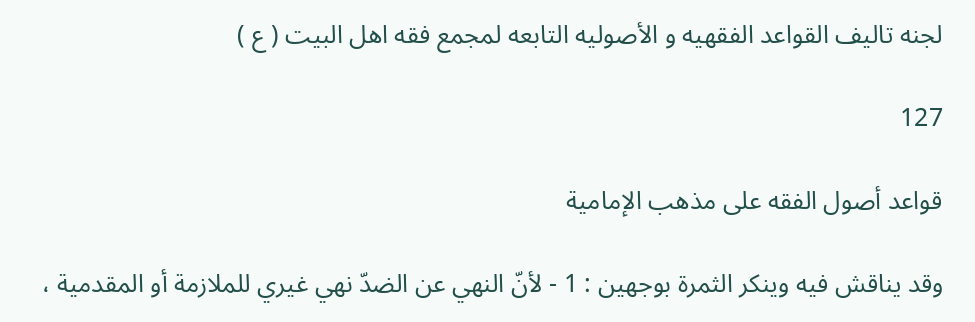لجنه تاليف القواعد الفقهيه و الأصوليه التابعه لمجمع فقه اهل البيت ( ع )

127

قواعد أصول الفقه على مذهب الإمامية

وقد يناقش فيه وينكر الثمرة بوجهين : 1 - لأنّ النهي عن الضدّ نهي غيري للملازمة أو المقدمية ،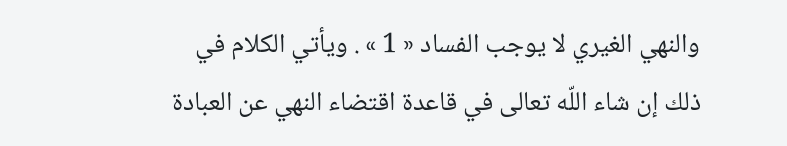والنهي الغيري لا يوجب الفساد « 1 » . ويأتي الكلام في ذلك إن شاء اللّه تعالى في قاعدة اقتضاء النهي عن العبادة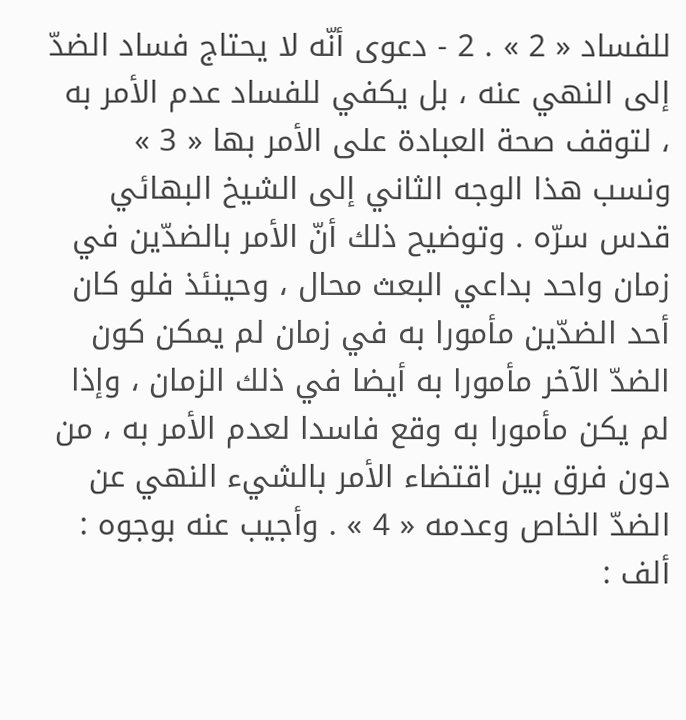للفساد « 2 » . 2 - دعوى أنّه لا يحتاج فساد الضدّ إلى النهي عنه ، بل يكفي للفساد عدم الأمر به ، لتوقف صحة العبادة على الأمر بها « 3 » ونسب هذا الوجه الثاني إلى الشيخ البهائي قدس سرّه . وتوضيح ذلك أنّ الأمر بالضدّين في زمان واحد بداعي البعث محال ، وحينئذ فلو كان أحد الضدّين مأمورا به في زمان لم يمكن كون الضدّ الآخر مأمورا به أيضا في ذلك الزمان ، وإذا لم يكن مأمورا به وقع فاسدا لعدم الأمر به ، من دون فرق بين اقتضاء الأمر بالشيء النهي عن الضدّ الخاص وعدمه « 4 » . وأجيب عنه بوجوه : ألف :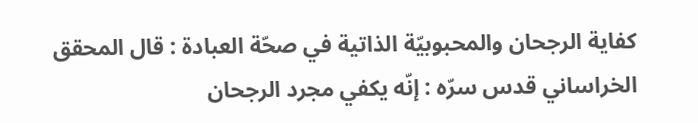كفاية الرجحان والمحبوبيّة الذاتية في صحّة العبادة : قال المحقق الخراساني قدس سرّه : إنّه يكفي مجرد الرجحان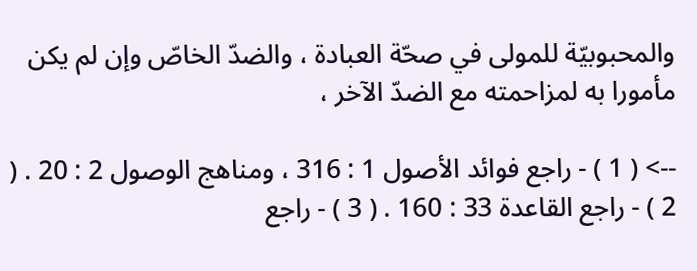والمحبوبيّة للمولى في صحّة العبادة ، والضدّ الخاصّ وإن لم يكن مأمورا به لمزاحمته مع الضدّ الآخر ،

--> ( 1 ) - راجع فوائد الأصول 1 : 316 ، ومناهج الوصول 2 : 20 . ( 2 ) - راجع القاعدة 33 : 160 . ( 3 ) - راجع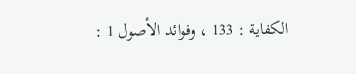الكفاية : 133 ، وفوائد الأصول 1 :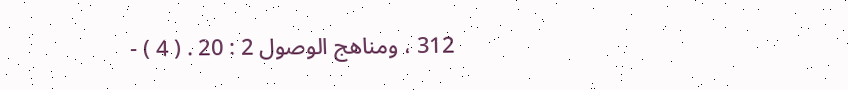312 ، ومناهج الوصول 2 : 20 . ( 4 ) -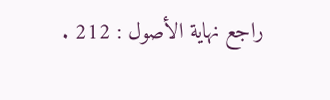راجع نهاية الأصول : 212 .